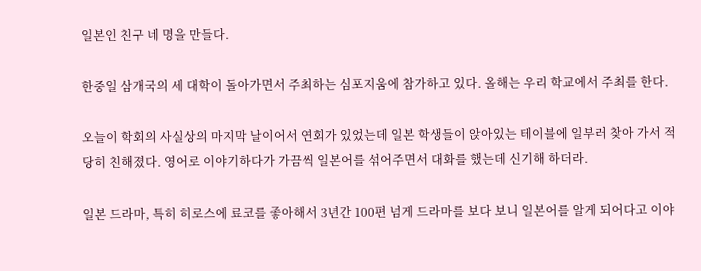일본인 친구 네 명을 만들다.

한중일 삼개국의 세 대학이 돌아가면서 주최하는 심포지움에 참가하고 있다. 올해는 우리 학교에서 주최를 한다.

오늘이 학회의 사실상의 마지막 날이어서 연회가 있었는데 일본 학생들이 앉아있는 테이블에 일부러 찾아 가서 적당히 친해졌다. 영어로 이야기하다가 가끔씩 일본어를 섞어주면서 대화를 했는데 신기해 하더라.

일본 드라마, 특히 히로스에 료코를 좋아해서 3년간 100편 넘게 드라마를 보다 보니 일본어를 알게 되어다고 이야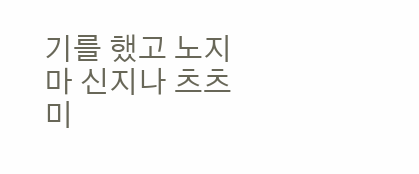기를 했고 노지마 신지나 츠츠미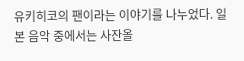유키히코의 팬이라는 이야기를 나누었다. 일본 음악 중에서는 사잔올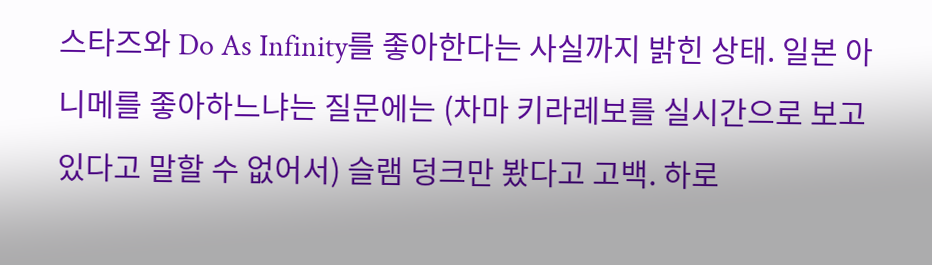스타즈와 Do As Infinity를 좋아한다는 사실까지 밝힌 상태. 일본 아니메를 좋아하느냐는 질문에는 (차마 키라레보를 실시간으로 보고 있다고 말할 수 없어서) 슬램 덩크만 봤다고 고백. 하로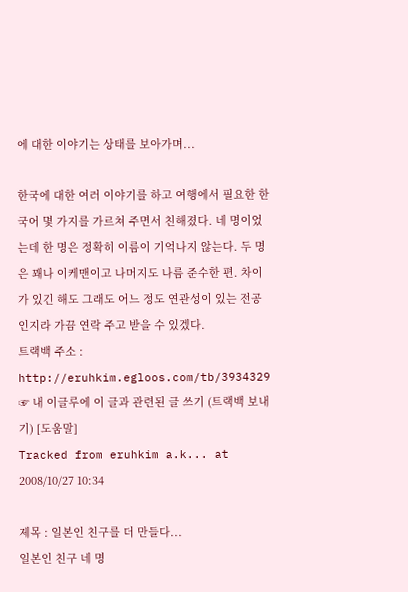에 대한 이야기는 상태를 보아가며...

한국에 대한 여러 이야기를 하고 여행에서 필요한 한국어 몇 가지를 가르쳐 주면서 친해졌다. 네 명이었는데 한 명은 정확히 이름이 기억나지 않는다. 두 명은 꽤나 이케맨이고 나머지도 나름 준수한 편. 차이가 있긴 해도 그래도 어느 정도 연관성이 있는 전공인지라 가끔 연락 주고 받을 수 있겠다.
트랙백 주소 : http://eruhkim.egloos.com/tb/3934329
☞ 내 이글루에 이 글과 관련된 글 쓰기 (트랙백 보내기) [도움말]
Tracked from eruhkim a.k... at 2008/10/27 10:34

제목 : 일본인 친구를 더 만들다...
일본인 친구 네 명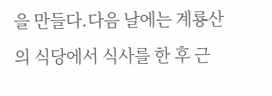을 만들다.다음 날에는 계룡산의 식당에서 식사를 한 후 근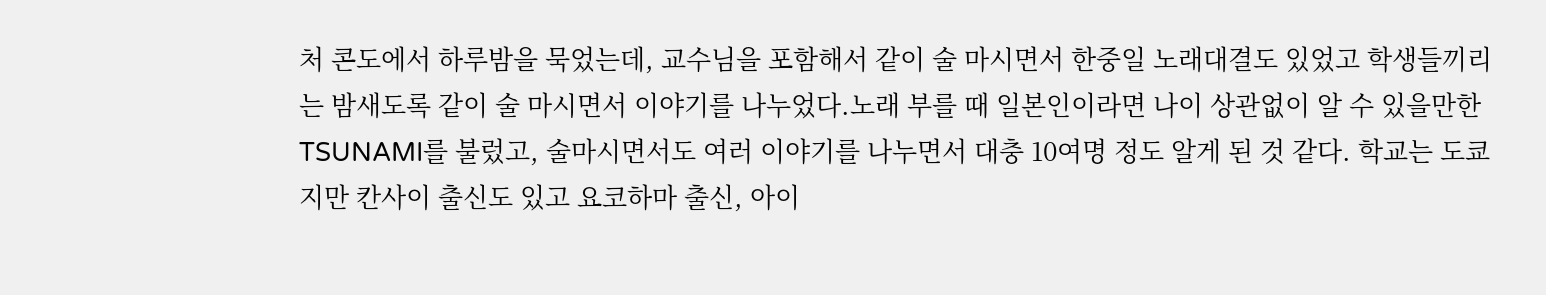처 콘도에서 하루밤을 묵었는데, 교수님을 포함해서 같이 술 마시면서 한중일 노래대결도 있었고 학생들끼리는 밤새도록 같이 술 마시면서 이야기를 나누었다.노래 부를 때 일본인이라면 나이 상관없이 알 수 있을만한 TSUNAMI를 불렀고, 술마시면서도 여러 이야기를 나누면서 대충 10여명 정도 알게 된 것 같다. 학교는 도쿄지만 칸사이 출신도 있고 요코하마 출신, 아이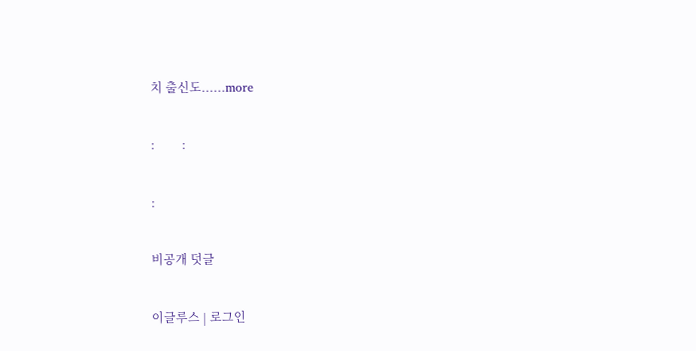치 출신도......more

:         :

:

비공개 덧글

이글루스 | 로그인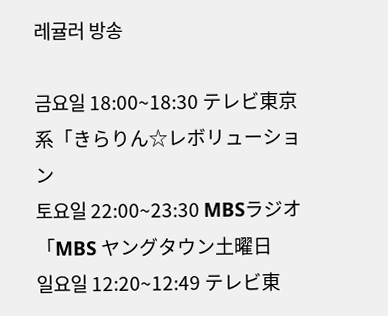레귤러 방송

금요일 18:00~18:30 テレビ東京系「きらりん☆レボリューション
토요일 22:00~23:30 MBSラジオ「MBS ヤングタウン土曜日
일요일 12:20~12:49 テレビ東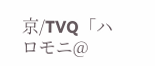京/TVQ「ハロモニ@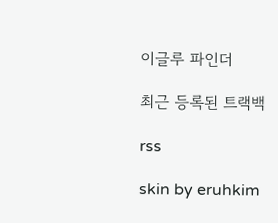이글루 파인더

최근 등록된 트랙백

rss

skin by eruhkim